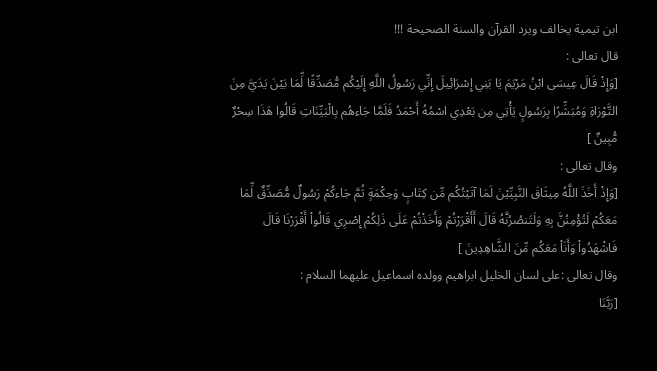ابن تيمية يخالف ويرد القرآن والسنة الصحيحة !!!
قال تعالى :
[وَإِذْ قَالَ عِيسَى ابْنُ مَرْيَمَ يَا بَنِي إِسْرَائِيلَ إِنِّي رَسُولُ اللَّهِ إِلَيْكُم مُّصَدِّقًا لِّمَا بَيْنَ يَدَيَّ مِنَ التَّوْرَاةِ وَمُبَشِّرًا بِرَسُولٍ يَأْتِي مِن بَعْدِي اسْمُهُ أَحْمَدُ فَلَمَّا جَاءهُم بِالْبَيِّنَاتِ قَالُوا هَذَا سِحْرٌ مُّبِينٌ ]
وقال تعالى :
[وَإِذْ أَخَذَ اللَّهُ مِيثَاقَ النَّبِيِّيْنَ لَمَا آتَيْتُكُم مِّن كِتَابٍ وَحِكْمَةٍ ثُمَّ جَاءكُمْ رَسُولٌ مُّصَدِّقٌ لِّمَا مَعَكُمْ لَتُؤْمِنُنَّ بِهِ وَلَتَنصُرُنَّهُ قَالَ أَأَقْرَرْتُمْ وَأَخَذْتُمْ عَلَى ذَلِكُمْ إِصْرِي قَالُواْ أَقْرَرْنَا قَالَ فَاشْهَدُواْ وَأَنَاْ مَعَكُم مِّنَ الشَّاهِدِينَ ]
وقال تعالى :على لسان الخليل ابراهيم وولده اسماعيل عليهما السلام :
[رَبَّنَا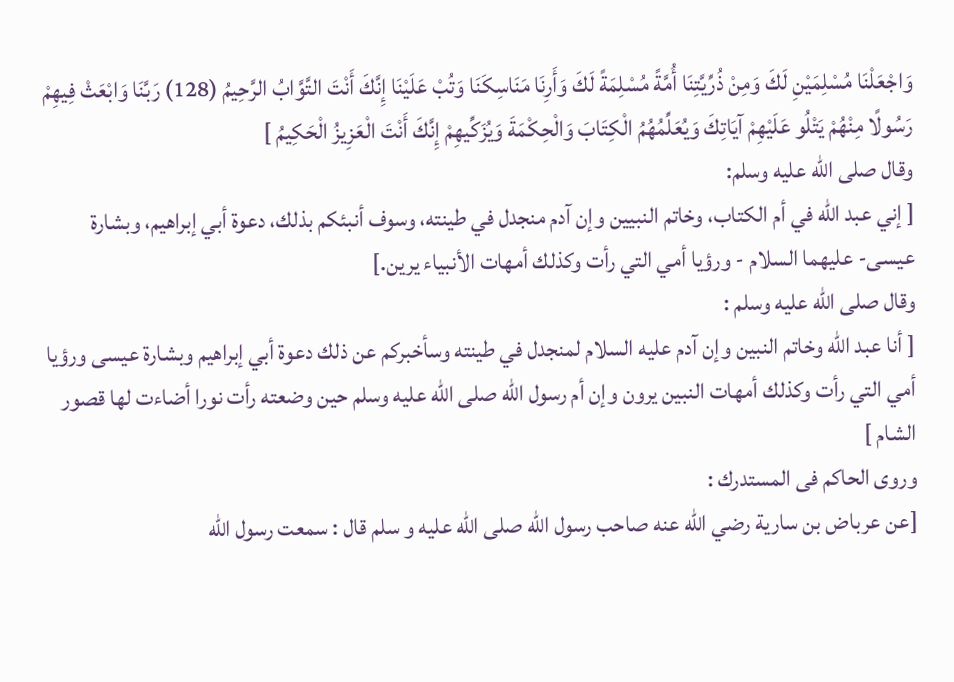وَاجْعَلْنَا مُسْلِمَيْنِ لَكَ وَمِنْ ذُرِّيَّتِنَا أُمَّةً مُسْلِمَةً لَكَ وَأَرِنَا مَنَاسِكَنَا وَتُبْ عَلَيْنَا إِنَّكَ أَنْتَ التَّوَّابُ الرَّحِيمُ (128) رَبَّنَا وَابْعَثْ فِيهِمْ رَسُولًا مِنْهُمْ يَتْلُو عَلَيْهِمْ آيَاتِكَ وَيُعَلِّمُهُمُ الْكِتَابَ وَالْحِكْمَةَ وَيُزَكِّيهِمْ إِنَّكَ أَنْتَ الْعَزِيزُ الْحَكِيمُ ]
وقال صلى الله عليه وسلم:
[ إني عبد الله في أم الكتاب، وخاتم النبيين وإن آدم منجدل في طينته، وسوف أنبئكم بذلك، دعوة أبي إبراهيم، وبشارة عيسى- عليهما السلام - ورؤيا أمي التي رأت وكذلك أمهات الأنبياء يرين.]
وقال صلى الله عليه وسلم :
[ أنا عبد الله وخاتم النبين وإن آدم عليه السلام لمنجدل في طينته وسأخبركم عن ذلك دعوة أبي إبراهيم وبشارة عيسى ورؤيا أمي التي رأت وكذلك أمهات النبين يرون وإن أم رسول الله صلى الله عليه وسلم حين وضعته رأت نورا أضاءت لها قصور الشام ]
وروى الحاكم فى المستدرك :
[عن عرباض بن سارية رضي الله عنه صاحب رسول الله صلى الله عليه و سلم قال : سمعت رسول الله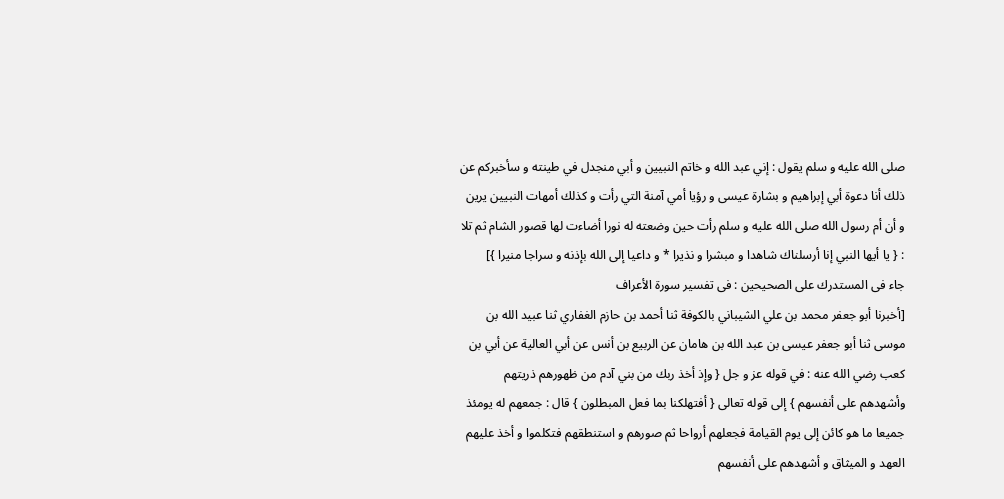صلى الله عليه و سلم يقول : إني عبد الله و خاتم النبيين و أبي منجدل في طينته و سأخبركم عن ذلك أنا دعوة أبي إبراهيم و بشارة عيسى و رؤيا أمي آمنة التي رأت و كذلك أمهات النبيين يرين و أن أم رسول الله صلى الله عليه و سلم رأت حين وضعته له نورا أضاءت لها قصور الشام ثم تلا : { يا أيها النبي إنا أرسلناك شاهدا و مبشرا و نذيرا * و داعيا إلى الله بإذنه و سراجا منيرا }]
جاء فى المستدرك على الصحيحين : فى تفسير سورة الأعراف
[أخبرنا أبو جعفر محمد بن علي الشيباني بالكوفة ثنا أحمد بن حازم الغفاري ثنا عبيد الله بن موسى ثنا أبو جعفر عيسى بن عبد الله بن هامان عن الربيع بن أنس عن أبي العالية عن أبي بن كعب رضي الله عنه : في قوله عز و جل { وإذ أخذ ربك من بني آدم من ظهورهم ذريتهم وأشهدهم على أنفسهم } إلى قوله تعالى { أفتهلكنا بما فعل المبطلون } قال : جمعهم له يومئذ جميعا ما هو كائن إلى يوم القيامة فجعلهم أرواحا ثم صورهم و استنطقهم فتكلموا و أخذ عليهم العهد و الميثاق و أشهدهم على أنفسهم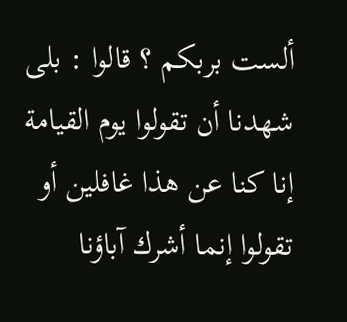ألست بربكم ؟ قالوا : بلى شهدنا أن تقولوا يوم القيامة إنا كنا عن هذا غافلين أو تقولوا إنما أشرك آباؤنا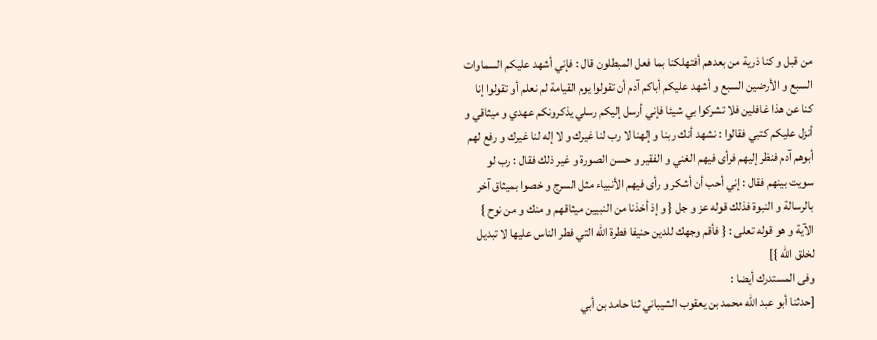من قبل و كنا ذرية من بعدهم أفتهلكنا بما فعل المبطلون قال : فإني أشهد عليكم السماوات السبع و الأرضين السبع و أشهد عليكم أباكم آدم أن تقولوا يوم القيامة لم نعلم أو تقولوا إنا كنا عن هذا غافلين فلا تشركوا بي شيئا فإني أرسل إليكم رسلي يذكرونكم عهدي و ميثاقي و أنزل عليكم كتبي فقالوا : نشهد أنك ربنا و إلهنا لا رب لنا غيرك و لا إله لنا غيرك و رفع لهم أبوهم آدم فنظر إليهم فرأى فيهم الغني و الفقير و حسن الصورة و غير ذلك فقال : رب لو سويت بينهم فقال : إني أحب أن أشكر و رأى فيهم الأنبياء مثل السرج و خصوا بميثاق آخر بالرسالة و النبوة فذلك قوله عز و جل { و إذ أخذنا من النبيين ميثاقهم و منك و من نوح } الآية و هو قوله تعلى : { فأقم وجهك للدين حنيفا فطرة الله التي فطر الناس عليها لا تبديل لخلق الله }]
وفى المستدرك أيضا :
[حدثنا أبو عبد الله محمد بن يعقوب الشيباني ثنا حامد بن أبي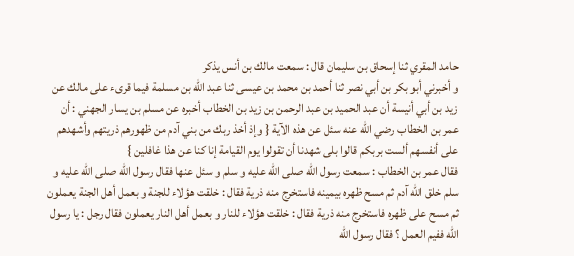حامد المقري ثنا إسحاق بن سليمان قال : سمعت مالك بن أنس يذكر
و أخبرني أبو بكر بن أبي نصر ثنا أحمد بن محمد بن عيسى ثنا عبد الله بن مسلمة فيما قرىء على مالك عن زيد بن أبي أنيسة أن عبد الحميد بن عبد الرحمن بن زيد بن الخطاب أخبره عن مسلم بن يسار الجهني : أن عمر بن الخطاب رضي الله عنه سئل عن هذه الآية { وإذ أخذ ربك من بني آدم من ظهورهم ذريتهم وأشهدهم على أنفسهم ألست بربكم قالوا بلى شهدنا أن تقولوا يوم القيامة إنا كنا عن هذا غافلين }
فقال عمر بن الخطاب : سمعت رسول الله صلى الله عليه و سلم و سئل عنها فقال رسول الله صلى الله عليه و سلم خلق الله آدم ثم مسح ظهره بيمينه فاستخرج منه ذرية فقال : خلقت هؤلاء للجنة و بعمل أهل الجنة يعملون ثم مسح على ظهره فاستخرج منه ذرية فقال : خلقت هؤلاء للنار و بعمل أهل النار يعملون فقال رجل : يا رسول الله ففيم العمل ؟ فقال رسول الله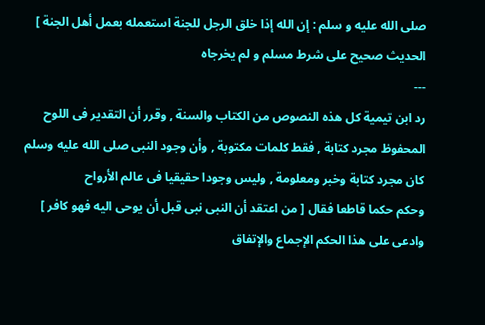صلى الله عليه و سلم : إن الله إذا خلق الرجل للجنة استعمله بعمل أهل الجنة ]
الحديث صحيح على شرط مسلم و لم يخرجاه
---
رد ابن تيمية كل هذه النصوص من الكتاب والسنة , وقرر أن التقدير فى اللوح المحفوظ مجرد كتابة , فقط كلمات مكتوبة , وأن وجود النبى صلى الله عليه وسلم كان مجرد كتابة وخبر ومعلومة , وليس وجودا حقيقيا فى عالم الأرواح
وحكم حكما قاطعا فقال [ من اعتقد أن النبى نبى قبل أن يوحى اليه فهو كافر ]
وادعى على هذا الحكم الإجماع والإتفاق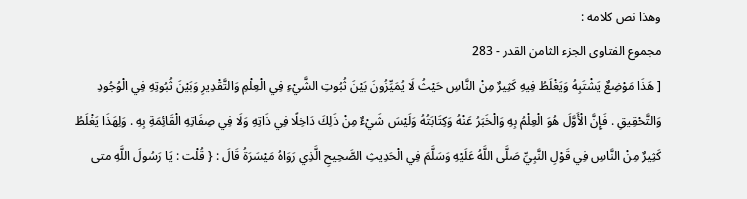وهذا نص كلامه :
مجموع الفتاوى الجزء الثامن القدر - 283
[ هَذَا مَوْضِعٌ يَشْتَبِهُ وَيَغْلَطُ فِيهِ كَثِيرٌ مِنْ النَّاسِ حَيْثُ لَا يُمَيِّزُونَ بَيْنَ ثُبُوتِ الشَّيْءِ فِي الْعِلْمِ وَالتَّقْدِيرِ وَبَيْنَ ثُبُوتِهِ فِي الْوُجُودِ وَالتَّحْقِيقِ . فَإِنَّ الْأَوَّلَ هُوَ الْعِلْمُ بِهِ وَالْخَبَرُ عَنْهُ وَكِتَابَتُهُ وَلَيْسَ شَيْءٌ مِنْ ذَلِكَ دَاخِلًا فِي ذَاتِهِ وَلَا فِي صِفَاتِهِ الْقَائِمَةِ بِهِ . وَلِهَذَا يَغْلَطُ كَثِيرٌ مِنْ النَّاسِ فِي قَوْلِ النَّبِيِّ صَلَّى اللَّهُ عَلَيْهِ وَسَلَّمَ فِي الْحَدِيثِ الصَّحِيحِ الَّذِي رَوَاهُ مَيْسَرَةُ قَالَ : { قُلْت : يَا رَسُولَ اللَّهِ متى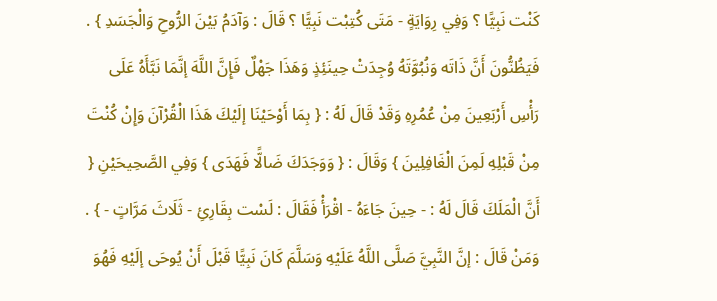كَنْت نَبِيًّا ؟ وَفِي رِوَايَةٍ - مَتَى كُتِبْت نَبِيًّا ؟ قَالَ : وَآدَمُ بَيْنَ الرُّوحِ وَالْجَسَدِ } . فَيَظُنُّونَ أَنَّ ذَاتَه وَنُبُوَّتَهُ وُجِدَتْ حِينَئِذٍ وَهَذَا جَهْلٌ فَإِنَّ اللَّهَ إنَّمَا نَبَّأَهُ عَلَى رَأْسِ أَرْبَعِينَ مِنْ عُمُرِهِ وَقَدْ قَالَ لَهُ : { بِمَا أَوْحَيْنَا إلَيْكَ هَذَا الْقُرْآنَ وَإِنْ كُنْتَ مِنْ قَبْلِهِ لَمِنَ الْغَافِلِينَ } وَقَالَ : { وَوَجَدَكَ ضَالًّا فَهَدَى } وَفِي الصَّحِيحَيْنِ { أَنَّ الْمَلَكَ قَالَ لَهُ : - حِينَ جَاءَهُ - اقْرَأْ فَقَالَ : لَسْت بِقَارِئِ - ثَلَاثَ مَرَّاتٍ - } .
وَمَنْ قَالَ : إنَّ النَّبِيَّ صَلَّى اللَّهُ عَلَيْهِ وَسَلَّمَ كَانَ نَبِيًّا قَبْلَ أَنْ يُوحَى إلَيْهِ فَهُوَ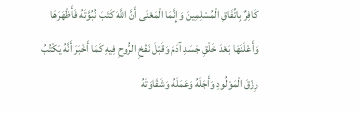كَافِرٌ بِاتِّفَاقِ الْمُسْلِمِينَ وَإِنَّمَا الْمَعْنَى أَنَّ اللَّهَ كَتَبَ نُبُوَّتَهُ فَأَظْهَرَهَا وَأَعْلَنَهَا بَعْدَ خَلْقِ جَسَدِ آدَمَ وَقَبْلَ نَفْخِ الرُّوحِ فِيهِ كَمَا أَخْبَرَ أَنَّهُ يَكْتُبُ رِزْقَ الْمَوْلُودِ وَأَجَلَهُ وَعَمَلَهُ وَشَقَاوَتَهُ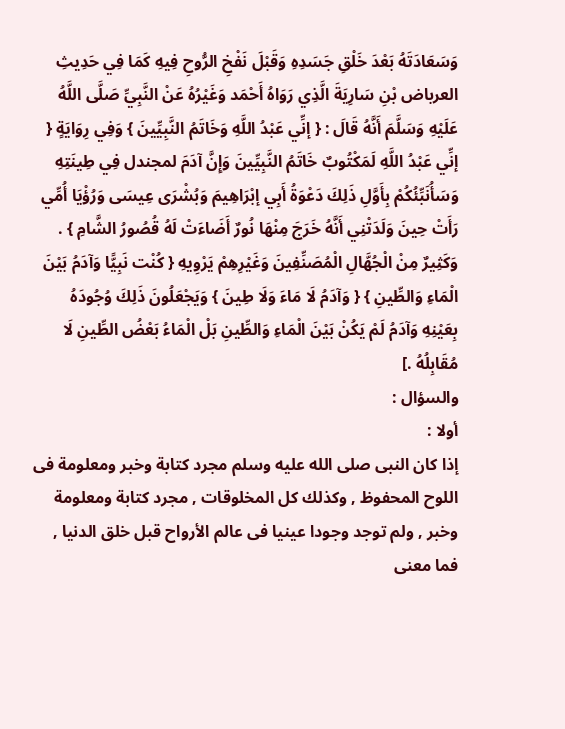وَسَعَادَتَهُ بَعْدَ خَلْقِ جَسَدِهِ وَقَبْلَ نَفْخِ الرُّوحِ فِيهِ كَمَا فِي حَدِيثِ العرباض بْنِ سَارِيَةَ الَّذِي رَوَاهُ أَحْمَد وَغَيْرُهُ عَنْ النَّبِيِّ صَلَّى اللَّهُ عَلَيْهِ وَسَلَّمَ أَنَّهُ قَالَ : { إنِّي عَبْدُ اللَّهِ وَخَاتَمُ النَّبِيِّينَ } وَفِي رِوَايَةٍ { إنِّي عَبْدُ اللَّهِ لَمَكْتُوبٌ خَاتَمُ النَّبِيِّينَ وَإِنَّ آدَمَ لمجندل فِي طِينَتِهِ وَسَأُنَبِّئُكُمْ بِأَوَّلِ ذَلِكَ دَعْوَةُ أَبِي إبْرَاهِيمَ وَبُشْرَى عِيسَى وَرُؤْيَا أُمِّي رَأَتْ حِينَ وَلَدَتْنِي أَنَّهُ خَرَجَ مِنْهَا نُورٌ أَضَاءَتْ لَهُ قُصُورُ الشَّامِ } . وَكَثِيرٌ مِنْ الْجُهَّالِ الْمُصَنِّفِينَ وَغَيْرِهِمْ يَرْوِيهِ { كُنْت نَبِيًّا وَآدَمُ بَيْنَ الْمَاءِ وَالطِّينِ } { وَآدَمُ لَا مَاءَ وَلَا طِينَ } وَيَجْعَلُونَ ذَلِكَ وُجُودَهُ بِعَيْنِهِ وَآدَمُ لَمْ يَكُنْ بَيْنَ الْمَاءِ وَالطِّينِ بَلْ الْمَاءُ بَعْضُ الطِّينِ لَا مُقَابِلُهُ .]
والسؤال :
أولا :
إذا كان النبى صلى الله عليه وسلم مجرد كتابة وخبر ومعلومة فى اللوح المحفوظ , وكذلك كل المخلوقات , مجرد كتابة ومعلومة وخبر , ولم توجد وجودا عينيا فى عالم الأرواح قبل خلق الدنيا ,
فما معنى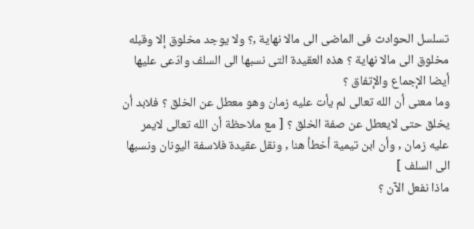تسلسل الحوادث فى الماضى الى مالا نهاية ,؟ ولا يوجد مخلوق إلا وقبله مخلوق الى مالا نهاية ؟ هذه العقيدة التى نسبها الى السلف وادّعى عليها أيضا الإجماع والإتفاق ؟
وما معنى أن الله تعالى لم يأت عليه زمان وهو معطل عن الخلق ؟ فلابد أن يخلق حتى لايعطل عن صفة الخلق ؟ [ مع ملاحظة أن الله تعالى لايمر عليه زمان , وأن ابن تيمية أخطأ هنا , ونقل عقيدة فلاسفة اليونان ونسبها الى السلف ]
ماذا نفعل الآن ؟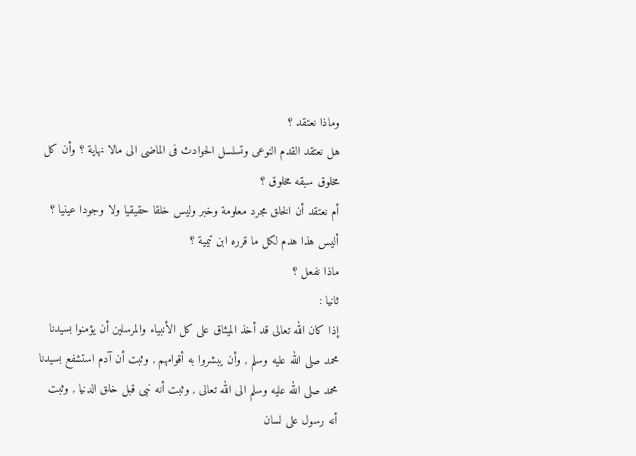وماذا نعتقد ؟
هل نعتقد القدم النوعى وتسلسل الحوادث فى الماضى الى مالا نهاية ؟ وأن كل مخلوق سبقه مخلوق ؟
أم نعتقد أن الخلق مجرد معلومة وخبر وليس خلقا حقيقيا ولا وجودا عينيا ؟
أليس هذا هدم لكل ما قرره ابن تيمية ؟
ماذا نفعل ؟
ثانيا :
إذا كان الله تعالى قد أخذ الميثاق على كل الأنبياء والمرسلين أن يؤمنوا بسيدنا محمد صلى الله عليه وسلم , وأن يبشروا به أقوامهم , وثبت أن آدم استشفع بسيدنا محمد صلى الله عليه وسلم الى الله تعالى , وثبت أنه نبى قبل خلق الدنيا , وثبت أنه رسول على لسان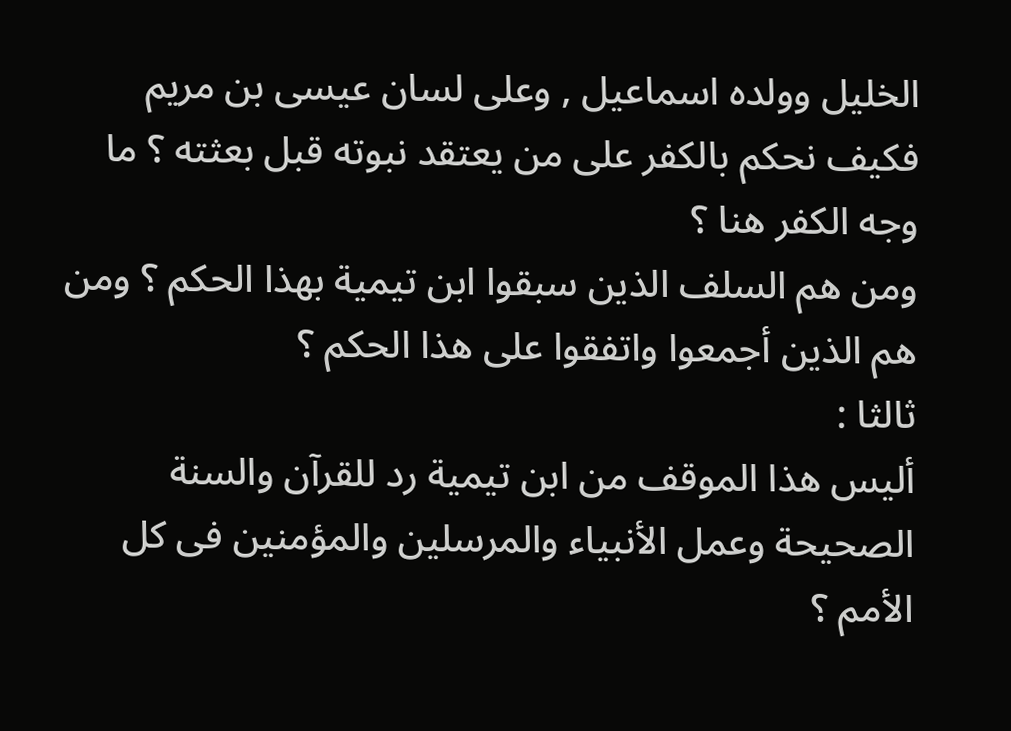الخليل وولده اسماعيل , وعلى لسان عيسى بن مريم
فكيف نحكم بالكفر على من يعتقد نبوته قبل بعثته ؟ ما وجه الكفر هنا ؟
ومن هم السلف الذين سبقوا ابن تيمية بهذا الحكم ؟ ومن هم الذين أجمعوا واتفقوا على هذا الحكم ؟
ثالثا :
أليس هذا الموقف من ابن تيمية رد للقرآن والسنة الصحيحة وعمل الأنبياء والمرسلين والمؤمنين فى كل الأمم ؟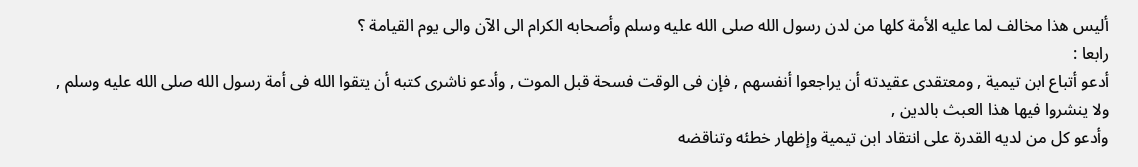أليس هذا مخالف لما عليه الأمة كلها من لدن رسول الله صلى الله عليه وسلم وأصحابه الكرام الى الآن والى يوم القيامة ؟
رابعا :
أدعو أتباع ابن تيمية , ومعتقدى عقيدته أن يراجعوا أنفسهم , فإن فى الوقت فسحة قبل الموت , وأدعو ناشرى كتبه أن يتقوا الله فى أمة رسول الله صلى الله عليه وسلم , ولا ينشروا فيها هذا العبث بالدين ,
وأدعو كل من لديه القدرة على انتقاد ابن تيمية وإظهار خطئه وتناقضه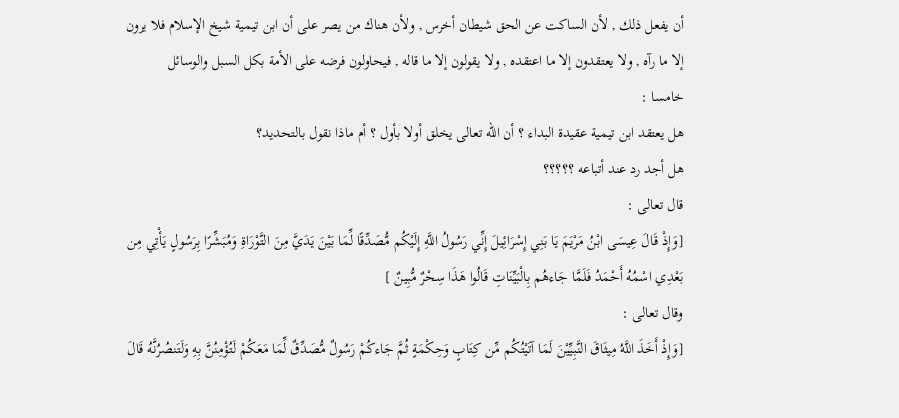أن يفعل ذلك , لأن الساكت عن الحق شيطان أخرس , ولأن هناك من يصر على أن ابن تيمية شيخ الإسلام فلا يرون إلا ما رآه , ولا يعتقدون إلا ما اعتقده , ولا يقولون إلا ما قاله , فيحاولون فرضه على الأمة بكل السبل والوسائل
خامسا :
هل يعتقد ابن تيمية عقيدة البداء ؟ أن الله تعالى يخلق أولا بأول ؟ أم ماذا نقول بالتحديد؟
هل أجد رد عند أتباعه ؟؟؟؟؟
قال تعالى :
[وَإِذْ قَالَ عِيسَى ابْنُ مَرْيَمَ يَا بَنِي إِسْرَائِيلَ إِنِّي رَسُولُ اللَّهِ إِلَيْكُم مُّصَدِّقًا لِّمَا بَيْنَ يَدَيَّ مِنَ التَّوْرَاةِ وَمُبَشِّرًا بِرَسُولٍ يَأْتِي مِن بَعْدِي اسْمُهُ أَحْمَدُ فَلَمَّا جَاءهُم بِالْبَيِّنَاتِ قَالُوا هَذَا سِحْرٌ مُّبِينٌ ]
وقال تعالى :
[وَإِذْ أَخَذَ اللَّهُ مِيثَاقَ النَّبِيِّيْنَ لَمَا آتَيْتُكُم مِّن كِتَابٍ وَحِكْمَةٍ ثُمَّ جَاءكُمْ رَسُولٌ مُّصَدِّقٌ لِّمَا مَعَكُمْ لَتُؤْمِنُنَّ بِهِ وَلَتَنصُرُنَّهُ قَالَ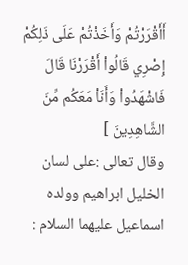أَأَقْرَرْتُمْ وَأَخَذْتُمْ عَلَى ذَلِكُمْ إِصْرِي قَالُواْ أَقْرَرْنَا قَالَ فَاشْهَدُواْ وَأَنَاْ مَعَكُم مِّنَ الشَّاهِدِينَ ]
وقال تعالى :على لسان الخليل ابراهيم وولده اسماعيل عليهما السلام :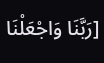[رَبَّنَا وَاجْعَلْنَا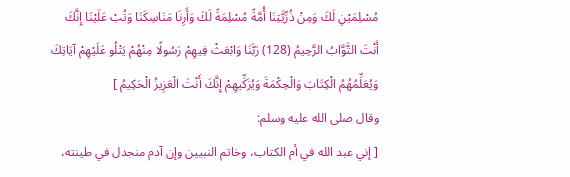مُسْلِمَيْنِ لَكَ وَمِنْ ذُرِّيَّتِنَا أُمَّةً مُسْلِمَةً لَكَ وَأَرِنَا مَنَاسِكَنَا وَتُبْ عَلَيْنَا إِنَّكَ أَنْتَ التَّوَّابُ الرَّحِيمُ (128) رَبَّنَا وَابْعَثْ فِيهِمْ رَسُولًا مِنْهُمْ يَتْلُو عَلَيْهِمْ آيَاتِكَ وَيُعَلِّمُهُمُ الْكِتَابَ وَالْحِكْمَةَ وَيُزَكِّيهِمْ إِنَّكَ أَنْتَ الْعَزِيزُ الْحَكِيمُ ]
وقال صلى الله عليه وسلم:
[ إني عبد الله في أم الكتاب، وخاتم النبيين وإن آدم منجدل في طينته،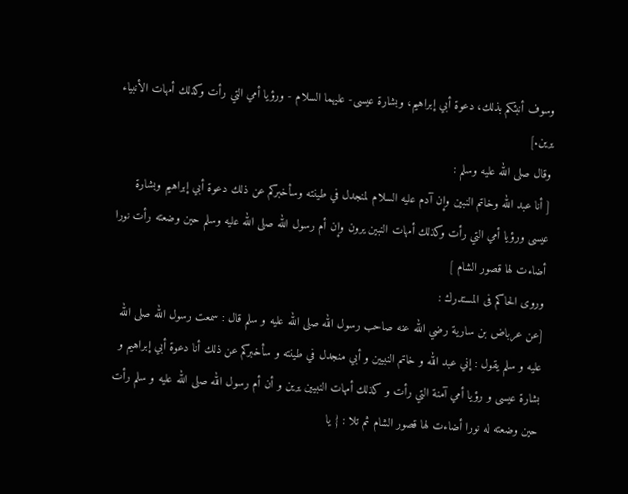وسوف أنبئكم بذلك، دعوة أبي إبراهيم، وبشارة عيسى- عليهما السلام - ورؤيا أمي التي رأت وكذلك أمهات الأنبياء يرين.]
وقال صلى الله عليه وسلم :
[ أنا عبد الله وخاتم النبين وإن آدم عليه السلام لمنجدل في طينته وسأخبركم عن ذلك دعوة أبي إبراهيم وبشارة عيسى ورؤيا أمي التي رأت وكذلك أمهات النبين يرون وإن أم رسول الله صلى الله عليه وسلم حين وضعته رأت نورا أضاءت لها قصور الشام ]
وروى الحاكم فى المستدرك :
[عن عرباض بن سارية رضي الله عنه صاحب رسول الله صلى الله عليه و سلم قال : سمعت رسول الله صلى الله عليه و سلم يقول : إني عبد الله و خاتم النبيين و أبي منجدل في طينته و سأخبركم عن ذلك أنا دعوة أبي إبراهيم و بشارة عيسى و رؤيا أمي آمنة التي رأت و كذلك أمهات النبيين يرين و أن أم رسول الله صلى الله عليه و سلم رأت حين وضعته له نورا أضاءت لها قصور الشام ثم تلا : { يا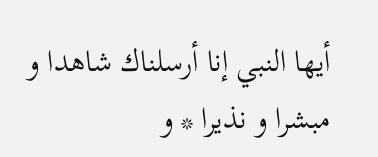أيها النبي إنا أرسلناك شاهدا و مبشرا و نذيرا * و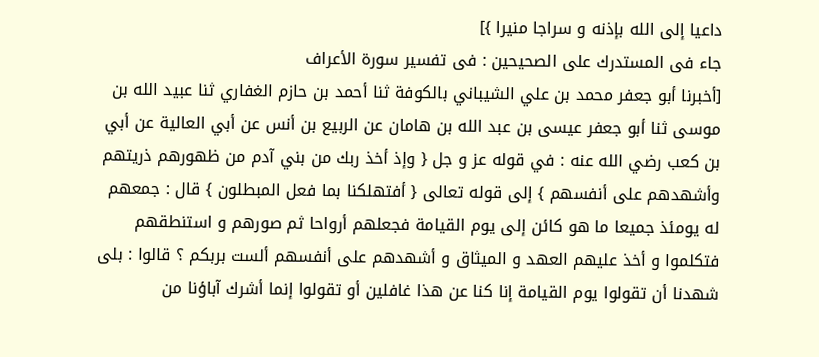داعيا إلى الله بإذنه و سراجا منيرا }]
جاء فى المستدرك على الصحيحين : فى تفسير سورة الأعراف
[أخبرنا أبو جعفر محمد بن علي الشيباني بالكوفة ثنا أحمد بن حازم الغفاري ثنا عبيد الله بن موسى ثنا أبو جعفر عيسى بن عبد الله بن هامان عن الربيع بن أنس عن أبي العالية عن أبي بن كعب رضي الله عنه : في قوله عز و جل { وإذ أخذ ربك من بني آدم من ظهورهم ذريتهم وأشهدهم على أنفسهم } إلى قوله تعالى { أفتهلكنا بما فعل المبطلون } قال : جمعهم له يومئذ جميعا ما هو كائن إلى يوم القيامة فجعلهم أرواحا ثم صورهم و استنطقهم فتكلموا و أخذ عليهم العهد و الميثاق و أشهدهم على أنفسهم ألست بربكم ؟ قالوا : بلى شهدنا أن تقولوا يوم القيامة إنا كنا عن هذا غافلين أو تقولوا إنما أشرك آباؤنا من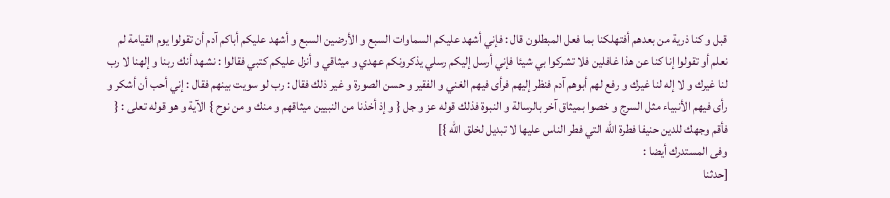قبل و كنا ذرية من بعدهم أفتهلكنا بما فعل المبطلون قال : فإني أشهد عليكم السماوات السبع و الأرضين السبع و أشهد عليكم أباكم آدم أن تقولوا يوم القيامة لم نعلم أو تقولوا إنا كنا عن هذا غافلين فلا تشركوا بي شيئا فإني أرسل إليكم رسلي يذكرونكم عهدي و ميثاقي و أنزل عليكم كتبي فقالوا : نشهد أنك ربنا و إلهنا لا رب لنا غيرك و لا إله لنا غيرك و رفع لهم أبوهم آدم فنظر إليهم فرأى فيهم الغني و الفقير و حسن الصورة و غير ذلك فقال : رب لو سويت بينهم فقال : إني أحب أن أشكر و رأى فيهم الأنبياء مثل السرج و خصوا بميثاق آخر بالرسالة و النبوة فذلك قوله عز و جل { و إذ أخذنا من النبيين ميثاقهم و منك و من نوح } الآية و هو قوله تعلى : { فأقم وجهك للدين حنيفا فطرة الله التي فطر الناس عليها لا تبديل لخلق الله }]
وفى المستدرك أيضا :
[حدثنا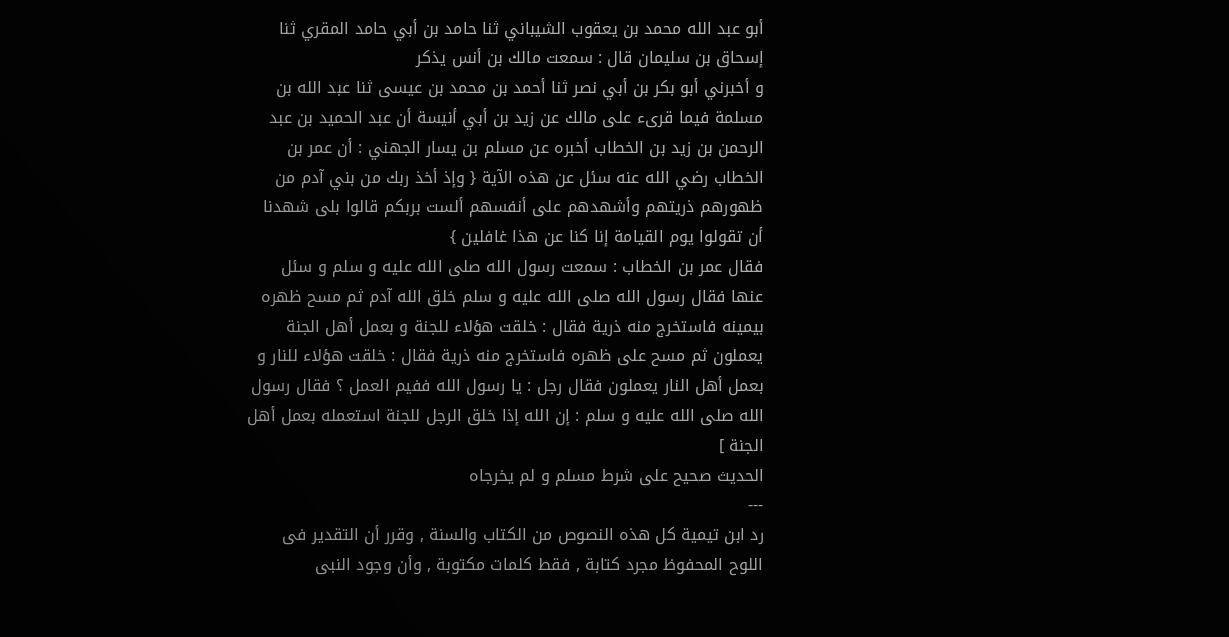أبو عبد الله محمد بن يعقوب الشيباني ثنا حامد بن أبي حامد المقري ثنا إسحاق بن سليمان قال : سمعت مالك بن أنس يذكر
و أخبرني أبو بكر بن أبي نصر ثنا أحمد بن محمد بن عيسى ثنا عبد الله بن مسلمة فيما قرىء على مالك عن زيد بن أبي أنيسة أن عبد الحميد بن عبد الرحمن بن زيد بن الخطاب أخبره عن مسلم بن يسار الجهني : أن عمر بن الخطاب رضي الله عنه سئل عن هذه الآية { وإذ أخذ ربك من بني آدم من ظهورهم ذريتهم وأشهدهم على أنفسهم ألست بربكم قالوا بلى شهدنا أن تقولوا يوم القيامة إنا كنا عن هذا غافلين }
فقال عمر بن الخطاب : سمعت رسول الله صلى الله عليه و سلم و سئل عنها فقال رسول الله صلى الله عليه و سلم خلق الله آدم ثم مسح ظهره بيمينه فاستخرج منه ذرية فقال : خلقت هؤلاء للجنة و بعمل أهل الجنة يعملون ثم مسح على ظهره فاستخرج منه ذرية فقال : خلقت هؤلاء للنار و بعمل أهل النار يعملون فقال رجل : يا رسول الله ففيم العمل ؟ فقال رسول الله صلى الله عليه و سلم : إن الله إذا خلق الرجل للجنة استعمله بعمل أهل الجنة ]
الحديث صحيح على شرط مسلم و لم يخرجاه
---
رد ابن تيمية كل هذه النصوص من الكتاب والسنة , وقرر أن التقدير فى اللوح المحفوظ مجرد كتابة , فقط كلمات مكتوبة , وأن وجود النبى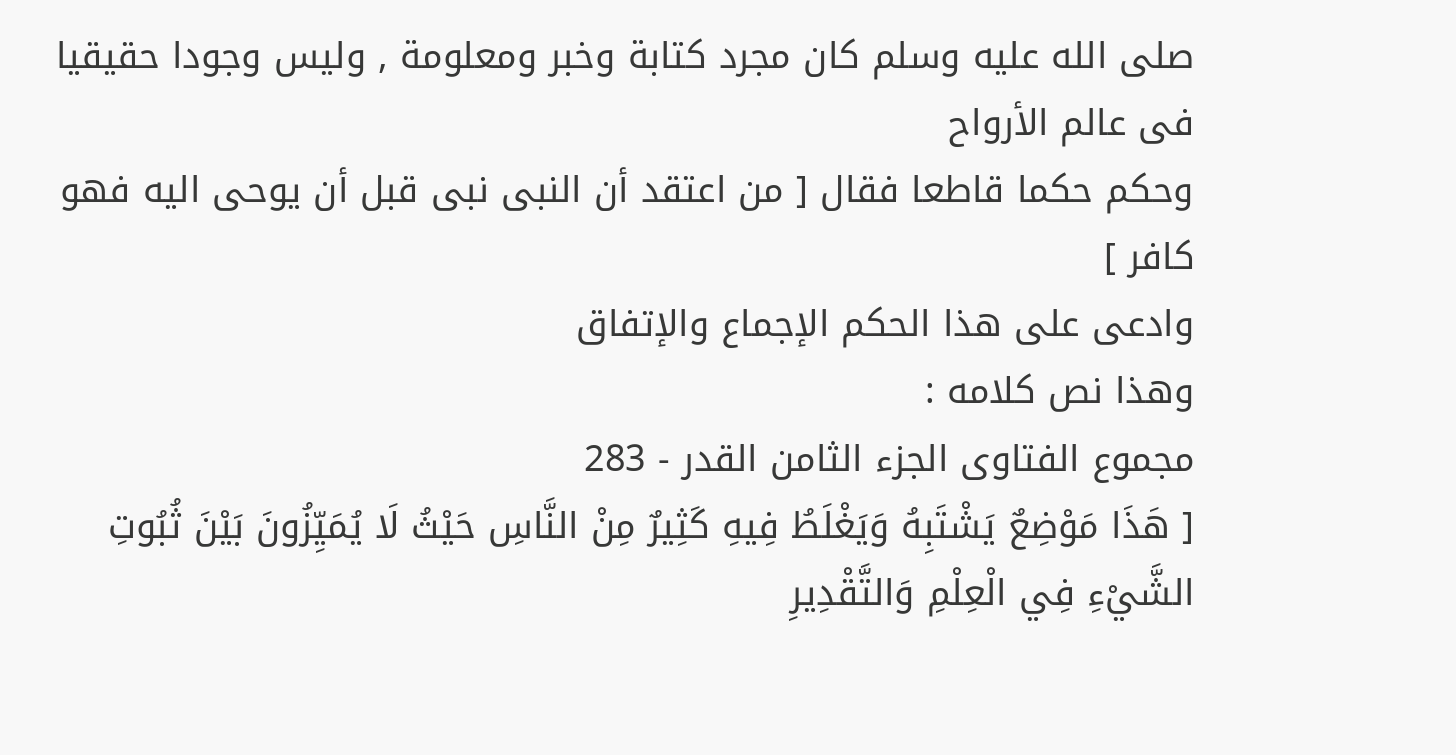صلى الله عليه وسلم كان مجرد كتابة وخبر ومعلومة , وليس وجودا حقيقيا فى عالم الأرواح
وحكم حكما قاطعا فقال [ من اعتقد أن النبى نبى قبل أن يوحى اليه فهو كافر ]
وادعى على هذا الحكم الإجماع والإتفاق
وهذا نص كلامه :
مجموع الفتاوى الجزء الثامن القدر - 283
[ هَذَا مَوْضِعٌ يَشْتَبِهُ وَيَغْلَطُ فِيهِ كَثِيرٌ مِنْ النَّاسِ حَيْثُ لَا يُمَيِّزُونَ بَيْنَ ثُبُوتِ الشَّيْءِ فِي الْعِلْمِ وَالتَّقْدِيرِ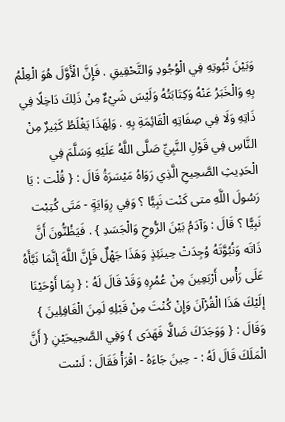وَبَيْنَ ثُبُوتِهِ فِي الْوُجُودِ وَالتَّحْقِيقِ . فَإِنَّ الْأَوَّلَ هُوَ الْعِلْمُ بِهِ وَالْخَبَرُ عَنْهُ وَكِتَابَتُهُ وَلَيْسَ شَيْءٌ مِنْ ذَلِكَ دَاخِلًا فِي ذَاتِهِ وَلَا فِي صِفَاتِهِ الْقَائِمَةِ بِهِ . وَلِهَذَا يَغْلَطُ كَثِيرٌ مِنْ النَّاسِ فِي قَوْلِ النَّبِيِّ صَلَّى اللَّهُ عَلَيْهِ وَسَلَّمَ فِي الْحَدِيثِ الصَّحِيحِ الَّذِي رَوَاهُ مَيْسَرَةُ قَالَ : { قُلْت : يَا رَسُولَ اللَّهِ متى كَنْت نَبِيًّا ؟ وَفِي رِوَايَةٍ - مَتَى كُتِبْت نَبِيًّا ؟ قَالَ : وَآدَمُ بَيْنَ الرُّوحِ وَالْجَسَدِ } . فَيَظُنُّونَ أَنَّ ذَاتَه وَنُبُوَّتَهُ وُجِدَتْ حِينَئِذٍ وَهَذَا جَهْلٌ فَإِنَّ اللَّهَ إنَّمَا نَبَّأَهُ عَلَى رَأْسِ أَرْبَعِينَ مِنْ عُمُرِهِ وَقَدْ قَالَ لَهُ : { بِمَا أَوْحَيْنَا إلَيْكَ هَذَا الْقُرْآنَ وَإِنْ كُنْتَ مِنْ قَبْلِهِ لَمِنَ الْغَافِلِينَ } وَقَالَ : { وَوَجَدَكَ ضَالًّا فَهَدَى } وَفِي الصَّحِيحَيْنِ { أَنَّ الْمَلَكَ قَالَ لَهُ : - حِينَ جَاءَهُ - اقْرَأْ فَقَالَ : لَسْت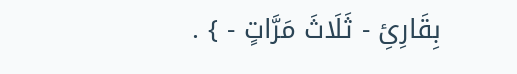بِقَارِئِ - ثَلَاثَ مَرَّاتٍ - } .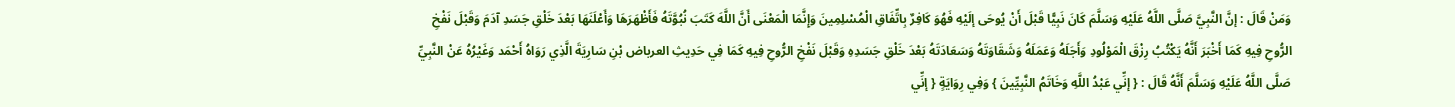وَمَنْ قَالَ : إنَّ النَّبِيَّ صَلَّى اللَّهُ عَلَيْهِ وَسَلَّمَ كَانَ نَبِيًّا قَبْلَ أَنْ يُوحَى إلَيْهِ فَهُوَ كَافِرٌ بِاتِّفَاقِ الْمُسْلِمِينَ وَإِنَّمَا الْمَعْنَى أَنَّ اللَّهَ كَتَبَ نُبُوَّتَهُ فَأَظْهَرَهَا وَأَعْلَنَهَا بَعْدَ خَلْقِ جَسَدِ آدَمَ وَقَبْلَ نَفْخِ الرُّوحِ فِيهِ كَمَا أَخْبَرَ أَنَّهُ يَكْتُبُ رِزْقَ الْمَوْلُودِ وَأَجَلَهُ وَعَمَلَهُ وَشَقَاوَتَهُ وَسَعَادَتَهُ بَعْدَ خَلْقِ جَسَدِهِ وَقَبْلَ نَفْخِ الرُّوحِ فِيهِ كَمَا فِي حَدِيثِ العرباض بْنِ سَارِيَةَ الَّذِي رَوَاهُ أَحْمَد وَغَيْرُهُ عَنْ النَّبِيِّ صَلَّى اللَّهُ عَلَيْهِ وَسَلَّمَ أَنَّهُ قَالَ : { إنِّي عَبْدُ اللَّهِ وَخَاتَمُ النَّبِيِّينَ } وَفِي رِوَايَةٍ { إنِّي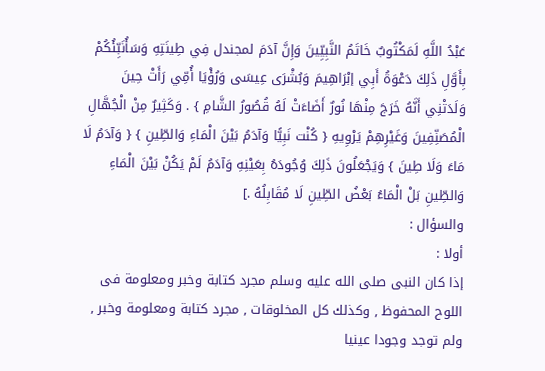عَبْدُ اللَّهِ لَمَكْتُوبٌ خَاتَمُ النَّبِيِّينَ وَإِنَّ آدَمَ لمجندل فِي طِينَتِهِ وَسَأُنَبِّئُكُمْ بِأَوَّلِ ذَلِكَ دَعْوَةُ أَبِي إبْرَاهِيمَ وَبُشْرَى عِيسَى وَرُؤْيَا أُمِّي رَأَتْ حِينَ وَلَدَتْنِي أَنَّهُ خَرَجَ مِنْهَا نُورٌ أَضَاءَتْ لَهُ قُصُورُ الشَّامِ } . وَكَثِيرٌ مِنْ الْجُهَّالِ الْمُصَنِّفِينَ وَغَيْرِهِمْ يَرْوِيهِ { كُنْت نَبِيًّا وَآدَمُ بَيْنَ الْمَاءِ وَالطِّينِ } { وَآدَمُ لَا مَاءَ وَلَا طِينَ } وَيَجْعَلُونَ ذَلِكَ وُجُودَهُ بِعَيْنِهِ وَآدَمُ لَمْ يَكُنْ بَيْنَ الْمَاءِ وَالطِّينِ بَلْ الْمَاءُ بَعْضُ الطِّينِ لَا مُقَابِلُهُ .]
والسؤال :
أولا :
إذا كان النبى صلى الله عليه وسلم مجرد كتابة وخبر ومعلومة فى اللوح المحفوظ , وكذلك كل المخلوقات , مجرد كتابة ومعلومة وخبر , ولم توجد وجودا عينيا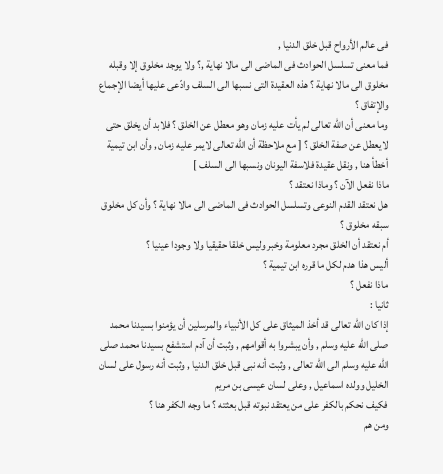فى عالم الأرواح قبل خلق الدنيا ,
فما معنى تسلسل الحوادث فى الماضى الى مالا نهاية ,؟ ولا يوجد مخلوق إلا وقبله مخلوق الى مالا نهاية ؟ هذه العقيدة التى نسبها الى السلف وادّعى عليها أيضا الإجماع والإتفاق ؟
وما معنى أن الله تعالى لم يأت عليه زمان وهو معطل عن الخلق ؟ فلابد أن يخلق حتى لايعطل عن صفة الخلق ؟ [ مع ملاحظة أن الله تعالى لايمر عليه زمان , وأن ابن تيمية أخطأ هنا , ونقل عقيدة فلاسفة اليونان ونسبها الى السلف ]
ماذا نفعل الآن ؟ وماذا نعتقد ؟
هل نعتقد القدم النوعى وتسلسل الحوادث فى الماضى الى مالا نهاية ؟ وأن كل مخلوق سبقه مخلوق ؟
أم نعتقد أن الخلق مجرد معلومة وخبر وليس خلقا حقيقيا ولا وجودا عينيا ؟
أليس هذا هدم لكل ما قرره ابن تيمية ؟
ماذا نفعل ؟
ثانيا :
إذا كان الله تعالى قد أخذ الميثاق على كل الأنبياء والمرسلين أن يؤمنوا بسيدنا محمد صلى الله عليه وسلم , وأن يبشروا به أقوامهم , وثبت أن آدم استشفع بسيدنا محمد صلى الله عليه وسلم الى الله تعالى , وثبت أنه نبى قبل خلق الدنيا , وثبت أنه رسول على لسان الخليل وولده اسماعيل , وعلى لسان عيسى بن مريم
فكيف نحكم بالكفر على من يعتقد نبوته قبل بعثته ؟ ما وجه الكفر هنا ؟
ومن هم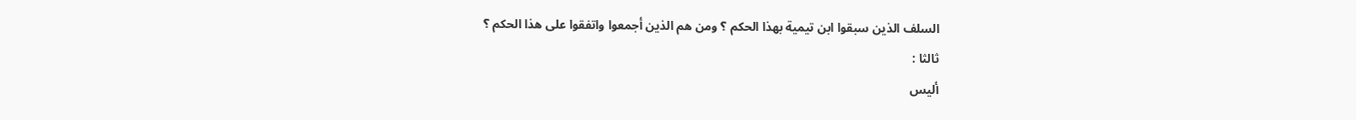السلف الذين سبقوا ابن تيمية بهذا الحكم ؟ ومن هم الذين أجمعوا واتفقوا على هذا الحكم ؟
ثالثا :
أليس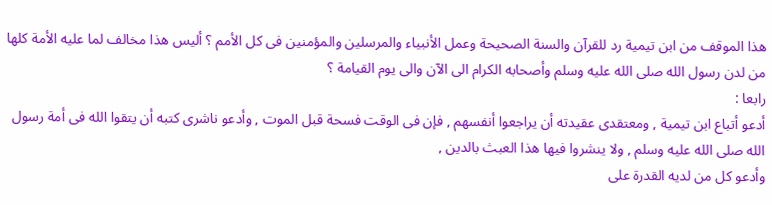هذا الموقف من ابن تيمية رد للقرآن والسنة الصحيحة وعمل الأنبياء والمرسلين والمؤمنين فى كل الأمم ؟ أليس هذا مخالف لما عليه الأمة كلها من لدن رسول الله صلى الله عليه وسلم وأصحابه الكرام الى الآن والى يوم القيامة ؟
رابعا :
أدعو أتباع ابن تيمية , ومعتقدى عقيدته أن يراجعوا أنفسهم , فإن فى الوقت فسحة قبل الموت , وأدعو ناشرى كتبه أن يتقوا الله فى أمة رسول الله صلى الله عليه وسلم , ولا ينشروا فيها هذا العبث بالدين ,
وأدعو كل من لديه القدرة على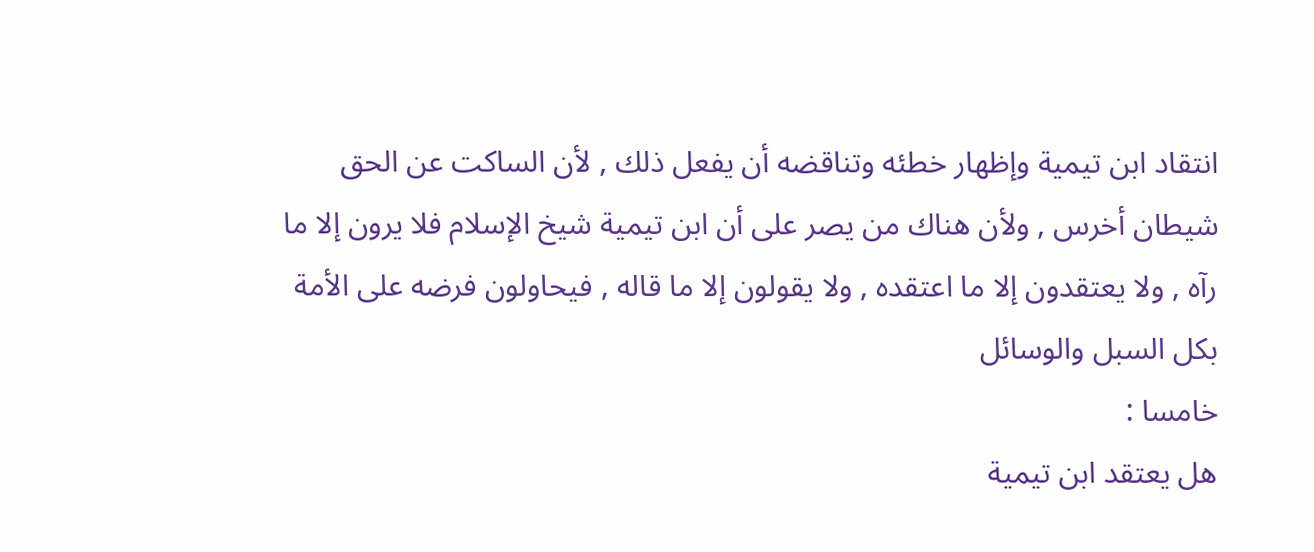انتقاد ابن تيمية وإظهار خطئه وتناقضه أن يفعل ذلك , لأن الساكت عن الحق شيطان أخرس , ولأن هناك من يصر على أن ابن تيمية شيخ الإسلام فلا يرون إلا ما رآه , ولا يعتقدون إلا ما اعتقده , ولا يقولون إلا ما قاله , فيحاولون فرضه على الأمة بكل السبل والوسائل
خامسا :
هل يعتقد ابن تيمية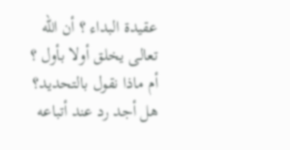عقيدة البداء ؟ أن الله تعالى يخلق أولا بأول ؟ أم ماذا نقول بالتحديد؟
هل أجد رد عند أتباعه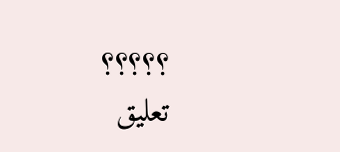؟؟؟؟؟
تعليق